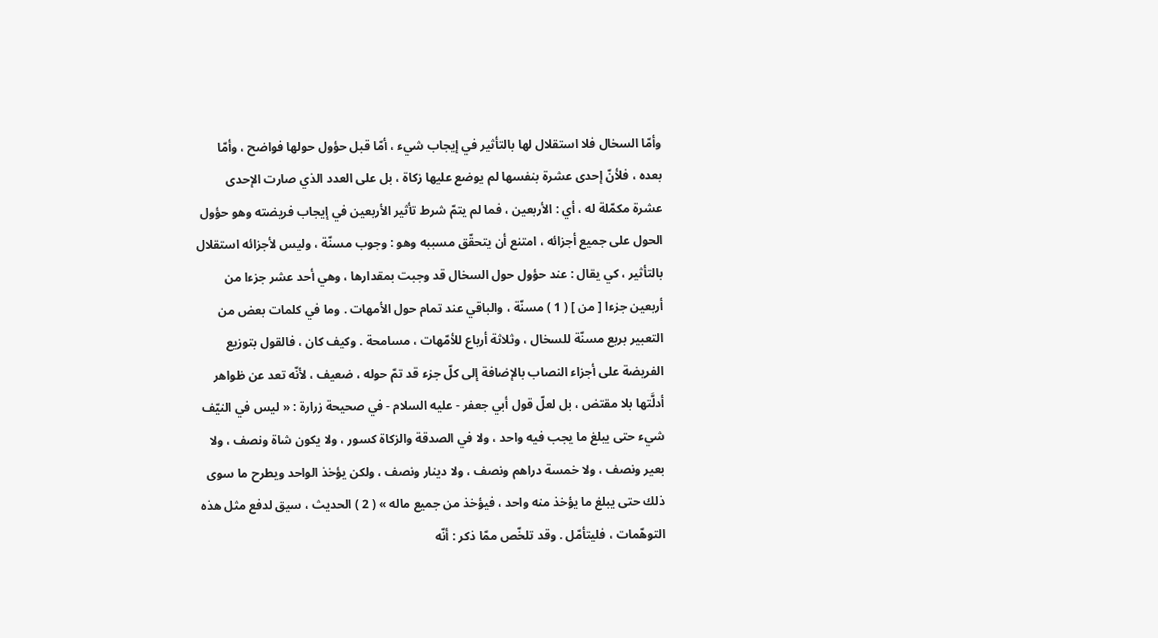وأمّا السخال فلا استقلال لها بالتأثير في إيجاب شيء ، أمّا قبل حؤول حولها فواضح ، وأمّا بعده ، فلأنّ إحدى عشرة بنفسها لم يوضع عليها زكاة ، بل على العدد الذي صارت الإحدى عشرة مكمّلة له ، أي : الأربعين ، فما لم يتمّ شرط تأثير الأربعين في إيجاب فريضته وهو حؤول الحول على جميع أجزائه ، امتنع أن يتحقّق مسببه وهو : وجوب مسنّة ، وليس لأجزائه استقلال بالتأثير ، كي يقال : عند حؤول حول السخال قد وجبت بمقدارها ، وهي أحد عشر جزءا من أربعين جزءا [ من ] ( 1 ) مسنّة ، والباقي عند تمام حول الأمهات . وما في كلمات بعض من التعبير بربع مسنّة للسخال ، وثلاثة أرباع للأمّهات ، مسامحة . وكيف كان ، فالقول بتوزيع الفريضة على أجزاء النصاب بالإضافة إلى كلّ جزء قد تمّ حوله ، ضعيف ، لأنّه تعد عن ظواهر أدلَّتها بلا مقتض ، بل لعلّ قول أبي جعفر - عليه السلام - في صحيحة زرارة : « ليس في النيّف شيء حتى يبلغ ما يجب فيه واحد ، ولا في الصدقة والزكاة كسور ، ولا يكون شاة ونصف ، ولا بعير ونصف ، ولا خمسة دراهم ونصف ، ولا دينار ونصف ، ولكن يؤخذ الواحد ويطرح ما سوى ذلك حتى يبلغ ما يؤخذ منه واحد ، فيؤخذ من جميع ماله » ( 2 ) الحديث ، سيق لدفع مثل هذه التوهّمات ، فليتأمّل . وقد تلخّص ممّا ذكر : أنّه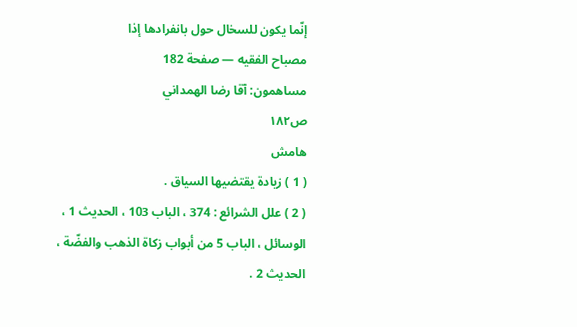إنّما يكون للسخال حول بانفرادها إذا
مصباح الفقيه — صفحة 182
مساهمون: آقا رضا الهمداني
ص١٨٢
هامش
( 1 ) زيادة يقتضيها السياق .
( 2 ) علل الشرائع : 374 ، الباب 103 ، الحديث 1 ، الوسائل ، الباب 5 من أبواب زكاة الذهب والفضّة ، الحديث 2 .